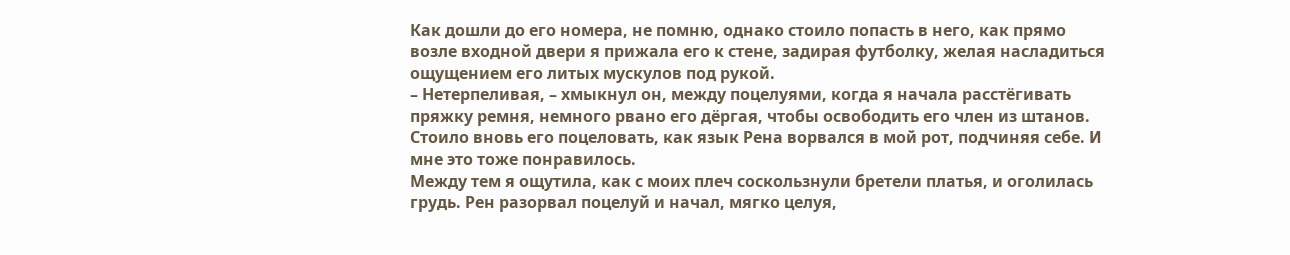Как дошли до его номера, не помню, однако стоило попасть в него, как прямо возле входной двери я прижала его к стене, задирая футболку, желая насладиться ощущением его литых мускулов под рукой.
– Нетерпеливая, – хмыкнул он, между поцелуями, когда я начала расстёгивать пряжку ремня, немного рвано его дёргая, чтобы освободить его член из штанов. Стоило вновь его поцеловать, как язык Рена ворвался в мой рот, подчиняя себе. И мне это тоже понравилось.
Между тем я ощутила, как с моих плеч соскользнули бретели платья, и оголилась грудь. Рен разорвал поцелуй и начал, мягко целуя,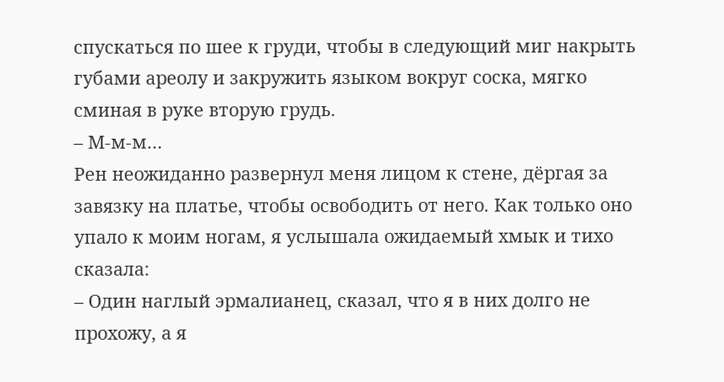спускаться по шее к груди, чтобы в следующий миг накрыть губами ареолу и закружить языком вокруг соска, мягко сминая в руке вторую грудь.
– М-м-м…
Рен неожиданно развернул меня лицом к стене, дёргая за завязку на платье, чтобы освободить от него. Как только оно упало к моим ногам, я услышала ожидаемый хмык и тихо сказала:
– Один наглый эрмалианец, сказал, что я в них долго не прохожу, а я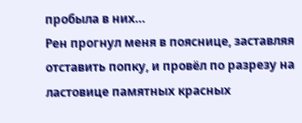пробыла в них…
Рен прогнул меня в пояснице, заставляя отставить попку, и провёл по разрезу на ластовице памятных красных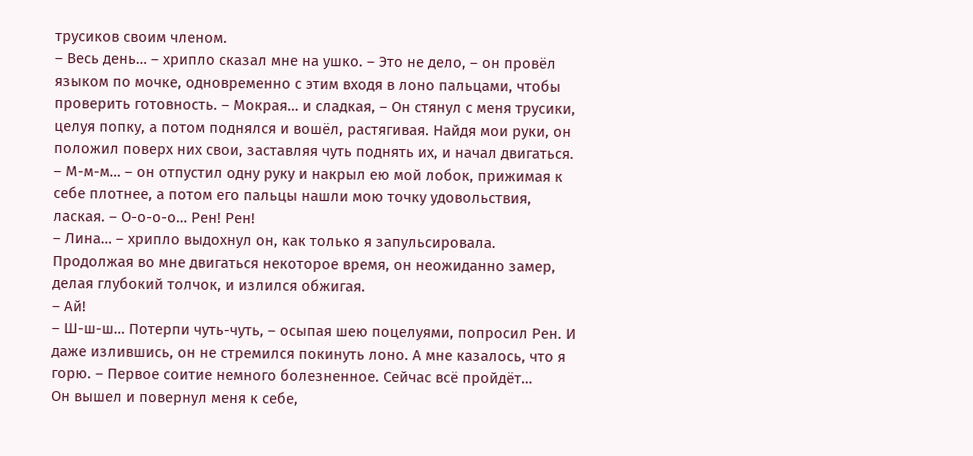трусиков своим членом.
– Весь день… – хрипло сказал мне на ушко. – Это не дело, – он провёл языком по мочке, одновременно с этим входя в лоно пальцами, чтобы проверить готовность. – Мокрая… и сладкая, – Он стянул с меня трусики, целуя попку, а потом поднялся и вошёл, растягивая. Найдя мои руки, он положил поверх них свои, заставляя чуть поднять их, и начал двигаться.
– М-м-м… – он отпустил одну руку и накрыл ею мой лобок, прижимая к себе плотнее, а потом его пальцы нашли мою точку удовольствия, лаская. – О-о-о-о… Рен! Рен!
– Лина… – хрипло выдохнул он, как только я запульсировала. Продолжая во мне двигаться некоторое время, он неожиданно замер, делая глубокий толчок, и излился обжигая.
– Ай!
– Ш-ш-ш… Потерпи чуть-чуть, – осыпая шею поцелуями, попросил Рен. И даже излившись, он не стремился покинуть лоно. А мне казалось, что я горю. – Первое соитие немного болезненное. Сейчас всё пройдёт…
Он вышел и повернул меня к себе,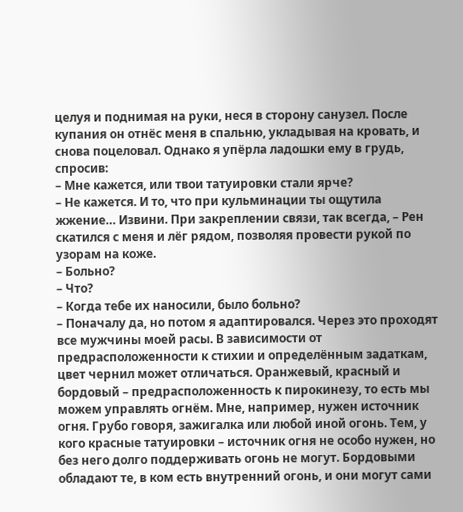целуя и поднимая на руки, неся в сторону санузел. После купания он отнёс меня в спальню, укладывая на кровать, и снова поцеловал. Однако я упёрла ладошки ему в грудь, спросив:
– Мне кажется, или твои татуировки стали ярче?
– Не кажется. И то, что при кульминации ты ощутила жжение… Извини. При закреплении связи, так всегда, – Рен скатился с меня и лёг рядом, позволяя провести рукой по узорам на коже.
– Больно?
– Что?
– Когда тебе их наносили, было больно?
– Поначалу да, но потом я адаптировался. Через это проходят все мужчины моей расы. В зависимости от предрасположенности к стихии и определённым задаткам, цвет чернил может отличаться. Оранжевый, красный и бордовый – предрасположенность к пирокинезу, то есть мы можем управлять огнём. Мне, например, нужен источник огня. Грубо говоря, зажигалка или любой иной огонь. Тем, у кого красные татуировки – источник огня не особо нужен, но без него долго поддерживать огонь не могут. Бордовыми обладают те, в ком есть внутренний огонь, и они могут сами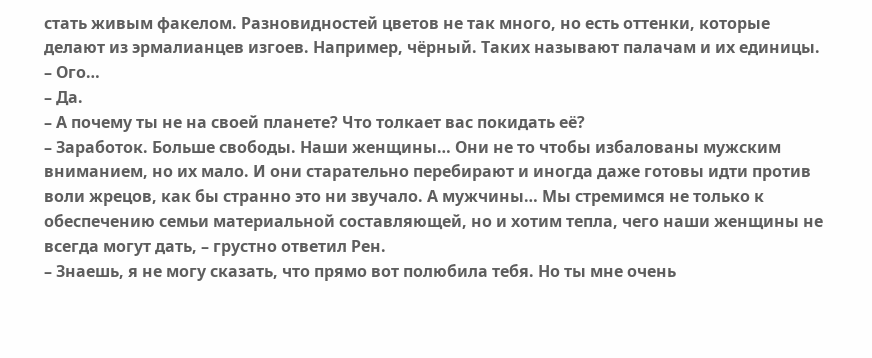стать живым факелом. Разновидностей цветов не так много, но есть оттенки, которые делают из эрмалианцев изгоев. Например, чёрный. Таких называют палачам и их единицы.
– Ого…
– Да.
– А почему ты не на своей планете? Что толкает вас покидать её?
– Заработок. Больше свободы. Наши женщины… Они не то чтобы избалованы мужским вниманием, но их мало. И они старательно перебирают и иногда даже готовы идти против воли жрецов, как бы странно это ни звучало. А мужчины… Мы стремимся не только к обеспечению семьи материальной составляющей, но и хотим тепла, чего наши женщины не всегда могут дать, – грустно ответил Рен.
– Знаешь, я не могу сказать, что прямо вот полюбила тебя. Но ты мне очень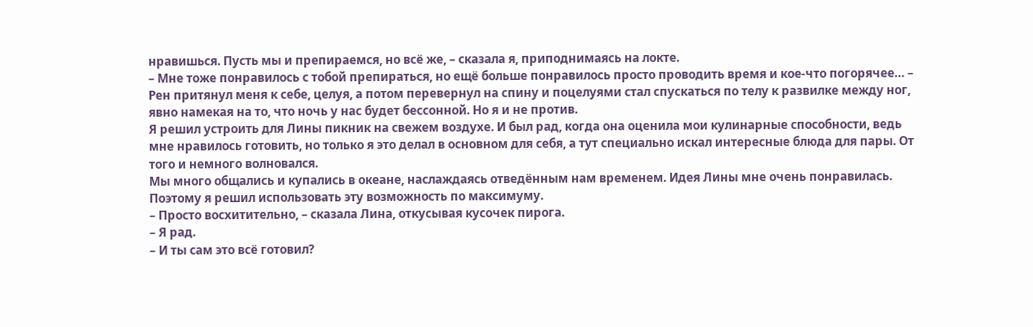нравишься. Пусть мы и препираемся, но всё же, – сказала я, приподнимаясь на локте.
– Мне тоже понравилось с тобой препираться, но ещё больше понравилось просто проводить время и кое-что погорячее… – Рен притянул меня к себе, целуя, а потом перевернул на спину и поцелуями стал спускаться по телу к развилке между ног, явно намекая на то, что ночь у нас будет бессонной. Но я и не против.
Я решил устроить для Лины пикник на свежем воздухе. И был рад, когда она оценила мои кулинарные способности, ведь мне нравилось готовить, но только я это делал в основном для себя, а тут специально искал интересные блюда для пары. От того и немного волновался.
Мы много общались и купались в океане, наслаждаясь отведённым нам временем. Идея Лины мне очень понравилась. Поэтому я решил использовать эту возможность по максимуму.
– Просто восхитительно, – сказала Лина, откусывая кусочек пирога.
– Я рад.
– И ты сам это всё готовил?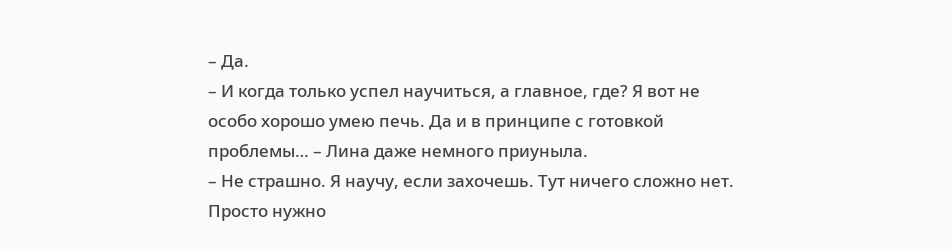– Да.
– И когда только успел научиться, а главное, где? Я вот не особо хорошо умею печь. Да и в принципе с готовкой проблемы… – Лина даже немного приуныла.
– Не страшно. Я научу, если захочешь. Тут ничего сложно нет. Просто нужно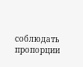соблюдать пропорции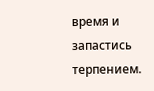время и запастись терпением.